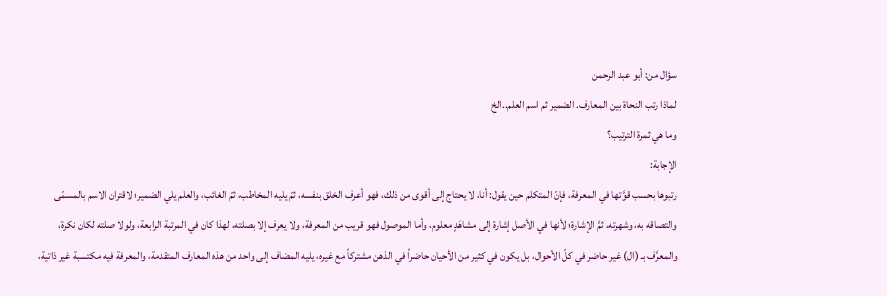سؤال من: أبو عبد الرحمن
لماذا رتب النحاة بين المعارف. الضمير ثم اسم العلم..الخ
وما هي ثمرة الترتيب؟
الإجابة:
رتبوها بحسب قوَّتها في المعرفة، فإنّ المتكلم حين يقول: أنا، لا يحتاج إلى أقوى من ذلك، فهو أعرف الخلق بنفسه، ثمّ يليه المخاطب، ثمّ الغائب، والعلم يلي الضمير؛ لاقتران الاسم بالمسمّى والتصاقه به، وشهرته، ثمَّ الإشارة؛ لأنها في الأصل إشارة إلى مشاهَدٍ معلوم، وأما الموصول فهو قريب من المعرفة، ولا يعرف إلا بصلته، لهذا كان في المرتبة الرابعة، ولولا صلته لكان نكرة، والمعرَّف بـ (ال) غير حاضر في كلّ الأحوال، بل يكون في كثير من الأحيان حاضراً في الذهن مشتركاً مع غيره، يليه المضاف إلى واحد من هذه المعارف المتقدمة، والمعرفة فيه مكتسبة غير ذاتية،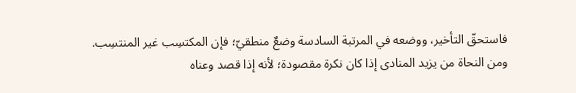فاستحقّ التأخير، ووضعه في المرتبة السادسة وضعٌ منطقيّ؛ فإن المكتسِب غير المنتسِب.
ومن النحاة من يزيد المنادى إذا كان نكرة مقصودة؛ لأنه إذا قصد وعناه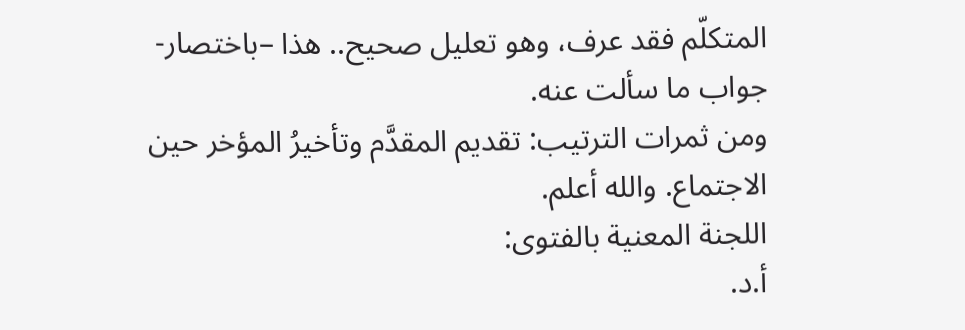المتكلّم فقد عرف، وهو تعليل صحيح.. هذا –باختصار- جواب ما سألت عنه.
ومن ثمرات الترتيب: تقديم المقدَّم وتأخيرُ المؤخر حين الاجتماع. والله أعلم.
اللجنة المعنية بالفتوى:
أ.د.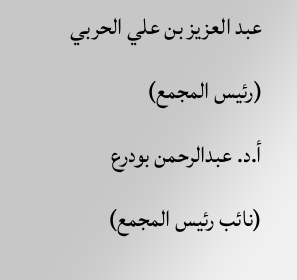عبد العزيز بن علي الحربي
(رئيس المجمع)
أ.د. عبدالرحمن بودرع
(نائب رئيس المجمع)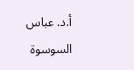أ.د. عباس السوسوة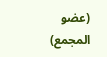(عضو المجمع)